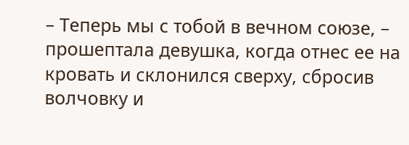– Теперь мы с тобой в вечном союзе, – прошептала девушка, когда отнес ее на кровать и склонился сверху, сбросив волчовку и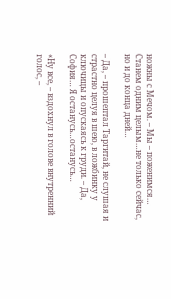ножны с Мечом. – Мы – поженимся… Станем одним целым…не только сейчас, но и до конца дней…

– Да, – прошептал Таргитай, не слушая и страстно целуя в шею, в ложбинку у ключицы и опускаясь к груди. – Да, София… Я останусь…останусь…

«Ну все, – вздохнул в голове внутренний голос, –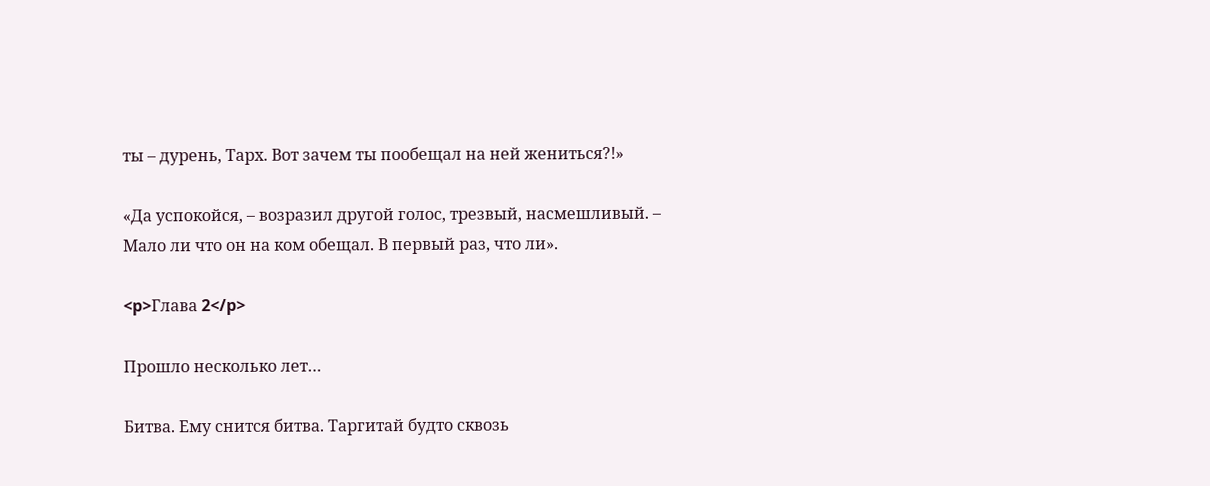ты – дурень, Тарх. Вот зачем ты пообещал на ней жениться?!»

«Да успокойся, – возразил другой голос, трезвый, насмешливый. – Мало ли что он на ком обещал. В первый раз, что ли».

<p>Глава 2</p>

Прошло несколько лет…

Битва. Ему снится битва. Таргитай будто сквозь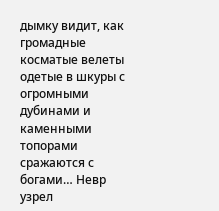дымку видит, как громадные косматые велеты одетые в шкуры с огромными дубинами и каменными топорами сражаются с богами… Невр узрел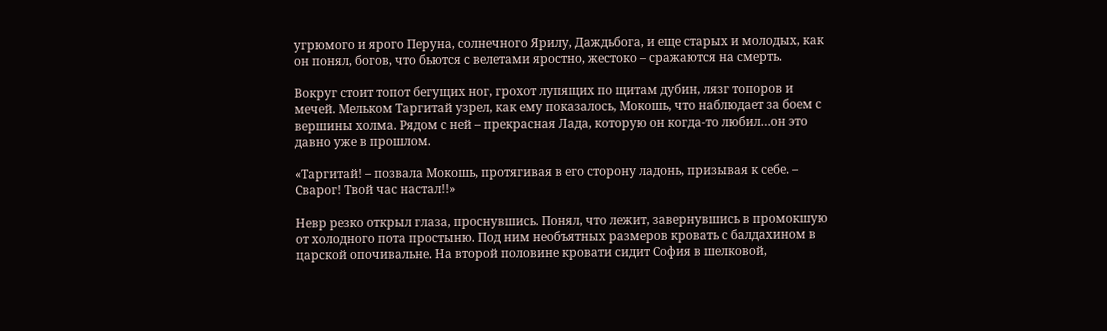угрюмого и ярого Перуна, солнечного Ярилу, Даждьбога, и еще старых и молодых, как он понял, богов, что бьются с велетами яростно, жестоко – сражаются на смерть.

Вокруг стоит топот бегущих ног, грохот лупящих по щитам дубин, лязг топоров и мечей. Мельком Таргитай узрел, как ему показалось, Мокошь, что наблюдает за боем с вершины холма. Рядом с ней – прекрасная Лада, которую он когда-то любил…он это давно уже в прошлом.

«Таргитай! – позвала Мокошь, протягивая в его сторону ладонь, призывая к себе. – Сварог! Твой час настал!!»

Невр резко открыл глаза, проснувшись. Понял, что лежит, завернувшись в промокшую от холодного пота простыню. Под ним необъятных размеров кровать с балдахином в царской опочивальне. На второй половине кровати сидит София в шелковой,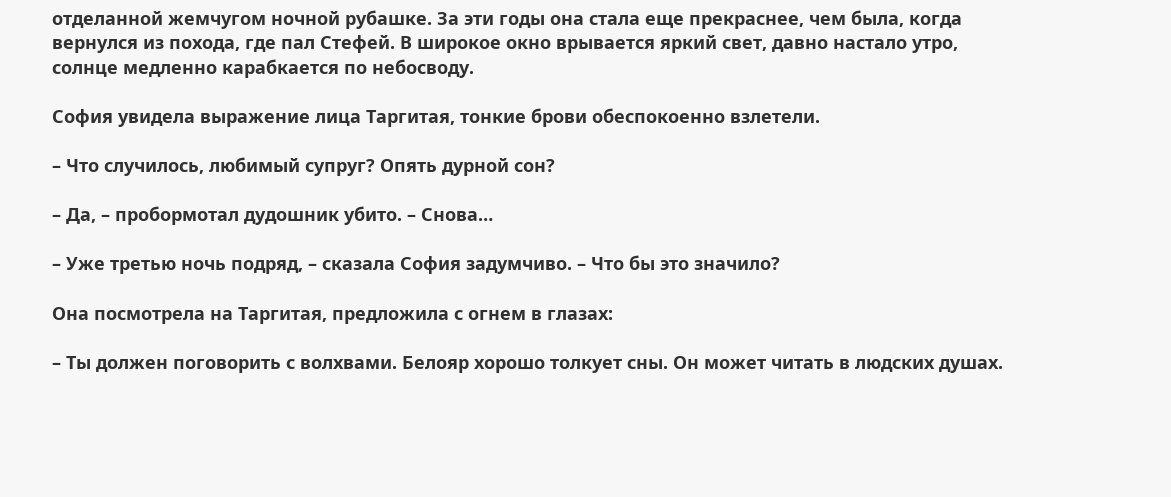отделанной жемчугом ночной рубашке. За эти годы она стала еще прекраснее, чем была, когда вернулся из похода, где пал Стефей. В широкое окно врывается яркий свет, давно настало утро, солнце медленно карабкается по небосводу.

София увидела выражение лица Таргитая, тонкие брови обеспокоенно взлетели.

– Что случилось, любимый супруг? Опять дурной сон?

– Да, – пробормотал дудошник убито. – Снова…

– Уже третью ночь подряд, – сказала София задумчиво. – Что бы это значило?

Она посмотрела на Таргитая, предложила с огнем в глазах:

– Ты должен поговорить с волхвами. Белояр хорошо толкует сны. Он может читать в людских душах.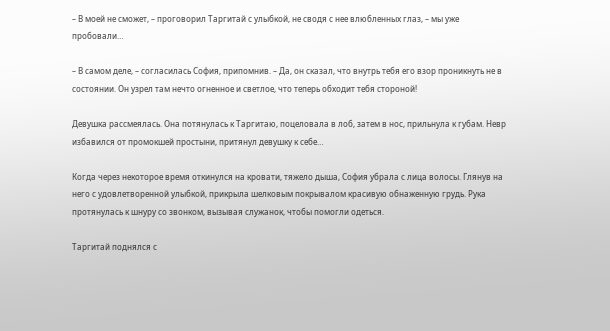– В моей не сможет, – проговорил Таргитай с улыбкой, не сводя с нее влюбленных глаз, – мы уже пробовали…

– В самом деле, – согласилась София, припомнив. – Да, он сказал, что внутрь тебя его взор проникнуть не в состоянии. Он узрел там нечто огненное и светлое, что теперь обходит тебя стороной!

Девушка рассмеялась. Она потянулась к Таргитаю, поцеловала в лоб, затем в нос, прильнула к губам. Невр избавился от промокшей простыни, притянул девушку к себе…

Когда через некоторое время откинулся на кровати, тяжело дыша, София убрала с лица волосы. Глянув на него с удовлетворенной улыбкой, прикрыла шелковым покрывалом красивую обнаженную грудь. Рука протянулась к шнуру со звонком, вызывая служанок, чтобы помогли одеться.

Таргитай поднялся с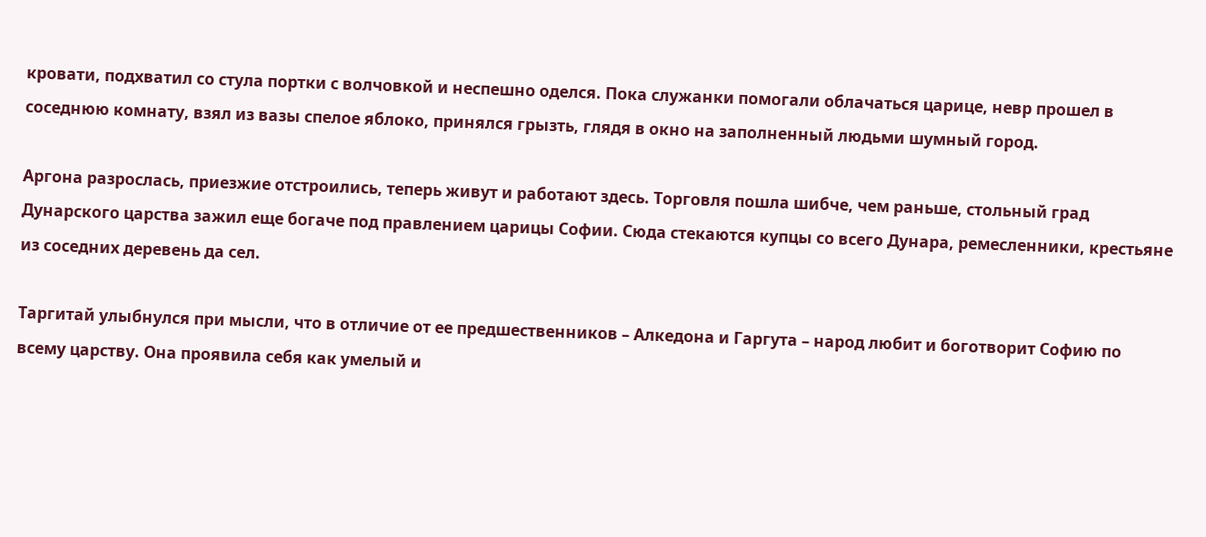кровати, подхватил со стула портки с волчовкой и неспешно оделся. Пока служанки помогали облачаться царице, невр прошел в соседнюю комнату, взял из вазы спелое яблоко, принялся грызть, глядя в окно на заполненный людьми шумный город.

Аргона разрослась, приезжие отстроились, теперь живут и работают здесь. Торговля пошла шибче, чем раньше, стольный град Дунарского царства зажил еще богаче под правлением царицы Софии. Сюда стекаются купцы со всего Дунара, ремесленники, крестьяне из соседних деревень да сел.

Таргитай улыбнулся при мысли, что в отличие от ее предшественников – Алкедона и Гаргута – народ любит и боготворит Софию по всему царству. Она проявила себя как умелый и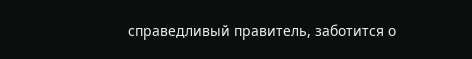справедливый правитель, заботится о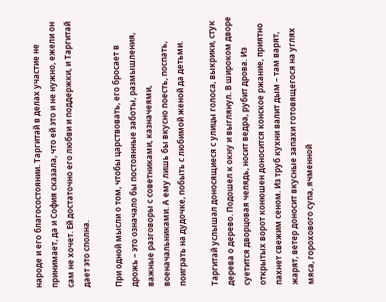народе и его благосостоянии. Таргитай в делах участие не принимает, да и София сказала, что ей это и не нужно, ежели он сам не хочет. Ей достаточно его любви и поддержки, и Таргитай дает это сполна.

При одной мысли о том, чтобы царствовать, его бросает в дрожь – это означало бы постоянные заботы, размышления, важные разговоры с советниками, казначеями, военачальниками. А ему лишь бы вкусно поесть, поспать, поиграть на дудочке, побыть с любимой женой да детьми.

Таргитай услышал доносящиеся с улицы голоса, выкрики, стук дерева о дерево. Подошел к окну и выглянул. В широком дворе суетится дворцовая челядь, носит ведра, рубит дрова. Из открытых ворот конюшен доносится конское ржание, приятно пахнет свежим сеном. Из труб кухни валит дым – там варят, жарят, ветер доносит вкусные запахи готовящегося на углях мяса, горохового супа, ячменной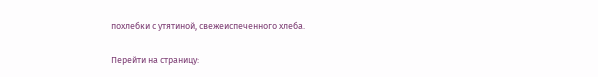похлебки с утятиной, свежеиспеченного хлеба.

Перейти на страницу: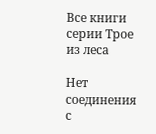Все книги серии Трое из леса

Нет соединения с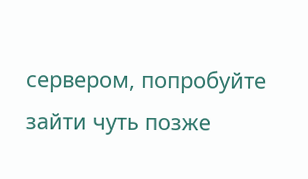сервером, попробуйте зайти чуть позже